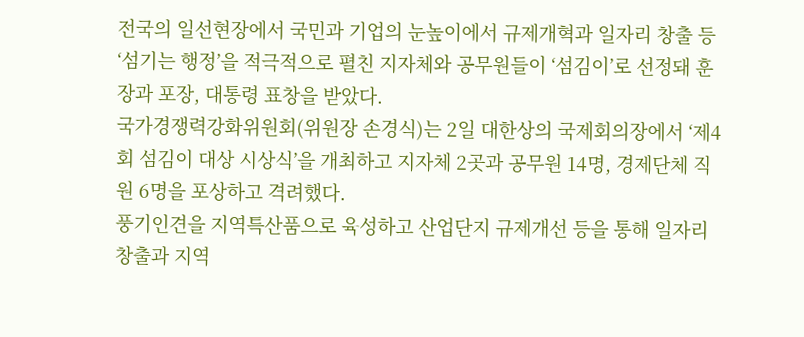전국의 일선현장에서 국민과 기업의 눈높이에서 규제개혁과 일자리 창출 등 ‘섬기는 행정’을 적극적으로 펼친 지자체와 공무원들이 ‘섬김이’로 선정돼 훈장과 포장, 대통령 표창을 받았다.
국가경쟁력강화위원회(위원장 손경식)는 2일 대한상의 국제회의장에서 ‘제4회 섬김이 대상 시상식’을 개최하고 지자체 2곳과 공무원 14명, 경제단체 직원 6명을 포상하고 격려했다.
풍기인견을 지역특산품으로 육성하고 산업단지 규제개선 등을 통해 일자리 창출과 지역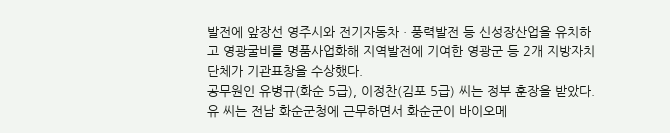발전에 앞장선 영주시와 전기자동차ㆍ풍력발전 등 신성장산업을 유치하고 영광굴비를 명품사업화해 지역발전에 기여한 영광군 등 2개 지방자치단체가 기관표창을 수상했다.
공무원인 유병규(화순 5급), 이정찬(김포 5급) 씨는 정부 훈장을 받았다. 유 씨는 전남 화순군청에 근무하면서 화순군이 바이오메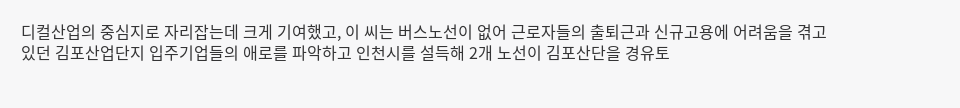디컬산업의 중심지로 자리잡는데 크게 기여했고, 이 씨는 버스노선이 없어 근로자들의 출퇴근과 신규고용에 어려움을 겪고 있던 김포산업단지 입주기업들의 애로를 파악하고 인천시를 설득해 2개 노선이 김포산단을 경유토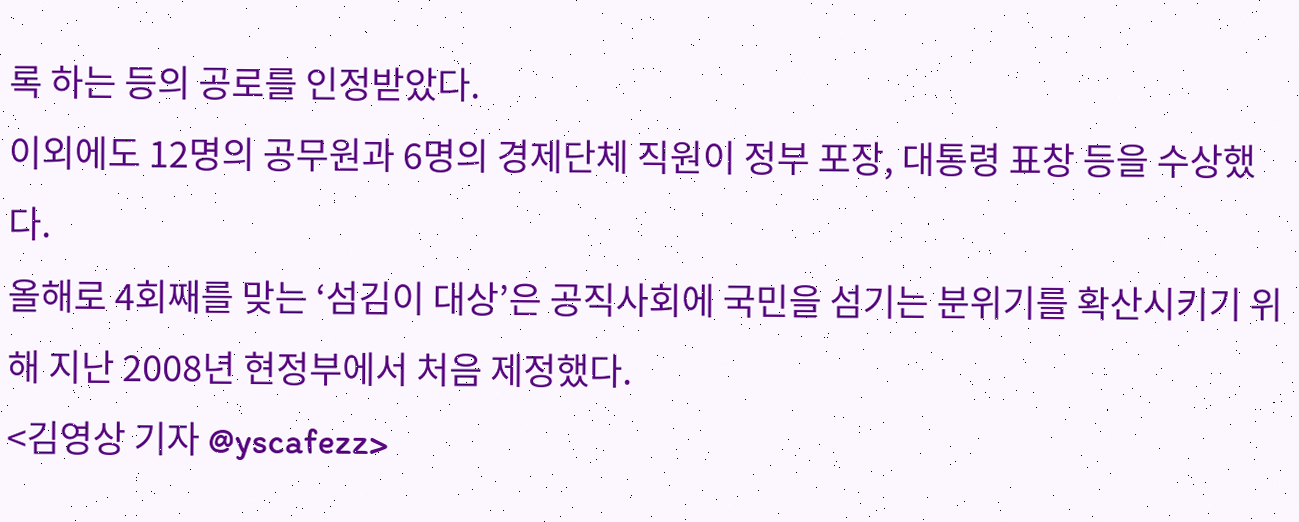록 하는 등의 공로를 인정받았다.
이외에도 12명의 공무원과 6명의 경제단체 직원이 정부 포장, 대통령 표창 등을 수상했다.
올해로 4회째를 맞는 ‘섬김이 대상’은 공직사회에 국민을 섬기는 분위기를 확산시키기 위해 지난 2008년 현정부에서 처음 제정했다.
<김영상 기자 @yscafezz>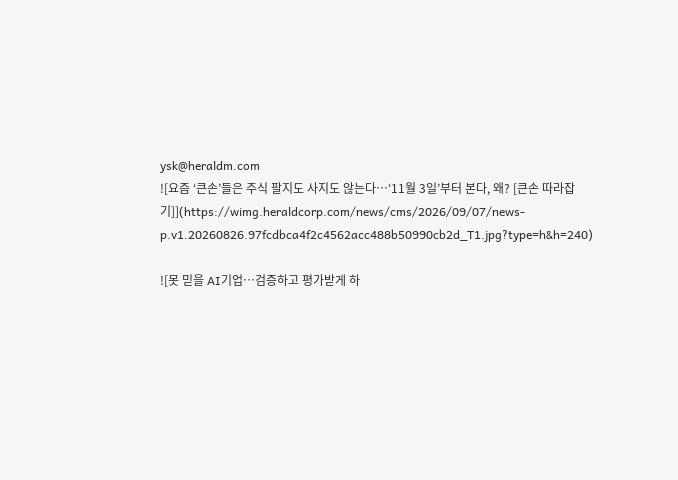ysk@heraldm.com
![요즘 ‘큰손’들은 주식 팔지도 사지도 않는다…‘11월 3일’부터 본다, 왜? [큰손 따라잡기]](https://wimg.heraldcorp.com/news/cms/2026/09/07/news-p.v1.20260826.97fcdbca4f2c4562acc488b50990cb2d_T1.jpg?type=h&h=240)

![못 믿을 AI기업…검증하고 평가받게 하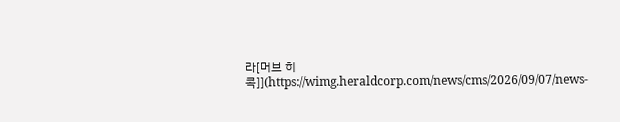라[머브 히콕]](https://wimg.heraldcorp.com/news/cms/2026/09/07/news-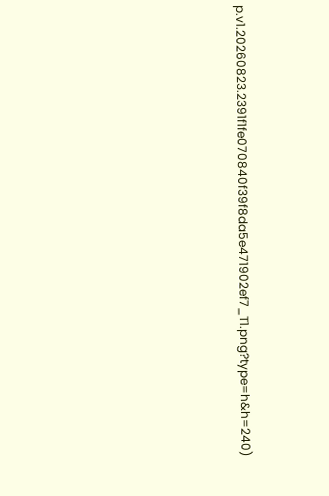p.v1.20260823.2391f1fe070840f39f8da5e471902ef7_T1.png?type=h&h=240)